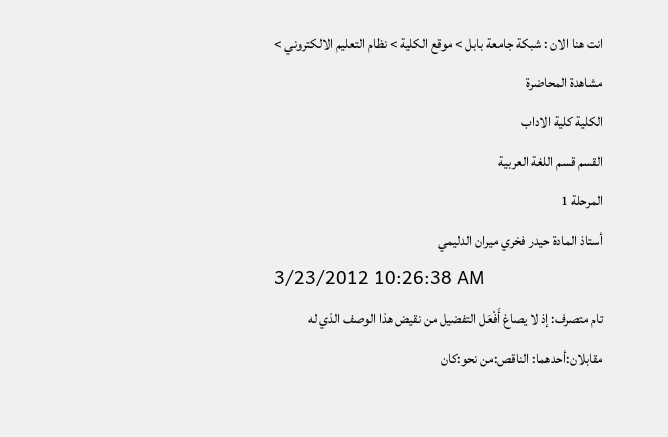انت هنا الان : شبكة جامعة بابل > موقع الكلية > نظام التعليم الالكتروني > مشاهدة المحاضرة
الكلية كلية الاداب
القسم قسم اللغة العربية
المرحلة 1
أستاذ المادة حيدر فخري ميران الدليمي
3/23/2012 10:26:38 AM
تام متصرف: إذ لا يصاغ أَفْعَل التفضيل من نقيض هذا الوصف الذي له مقابلان:أحدهما: الناقص:من نحو:كان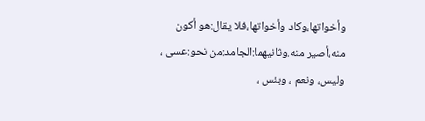وأخواتها،وكاد وأخواتها،فلا يقال:هو أكون منه،أصير منه.وثانيهما:الجامد:من نحو:عسى ، وليس، ونعم ، وبئس ،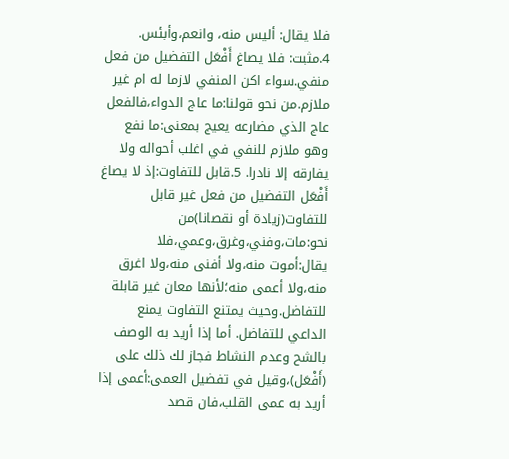فلا يقال: أليس منه، وانعم،وأبئس. 4.مثبت: فلا يصاغ أَفْعَل التفضيل من فعل منفي.سواء اكن المنفي لازما له ام غير ملازم.من نحو قولنا:ما عاج الدواء،فالفعل عاج الذي مضارعه يعيج بمعنى:ما نفع وهو ملازم للنفي في اغلب أحواله ولا يفارقه إلا نادرا. 5.قابل للتفاوت:إذ لا يصاغ أَفْعَل التفضيل من فعل غير قابل للتفاوت(زيادة أو نقصانا)من نحو:مات،وفني،وغرق،وعمي،فلا يقال:أموت منه،ولا أفنى منه،ولا اغرق منه،ولا أعمى منه؛لأنها معان غير قابلة للتفاضل.وحيث يمتنع التفاوت يمنع الداعي للتفاضل. أما إذا أريد به الوصف بالشح وعدم النشاط فجاز لك ذلك على (أَفْعَل)،وقيل في تفضيل العمى:أعمى إذا أريد به عمى القلب،فان قصد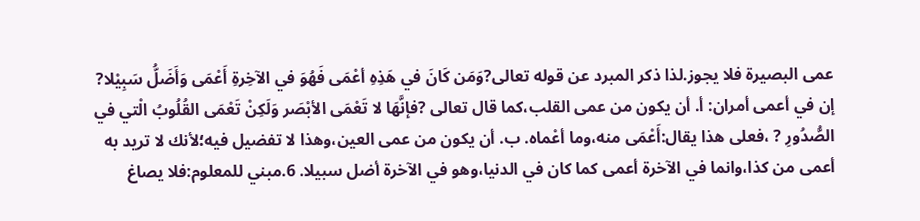عمى البصيرة فلا يجوز.لذا ذكر المبرد عن قوله تعالى?وَمَن كَانَ في هَذِهِ أعْمَى فَهُوَ في الآخِرةِ أَعْمَى وَأَضَلُّ سَبِيْلا? إن في أعمى أمران: أ. أن يكون من عمى القلب،كما قال تعالى ?فإنَّهَا لا تَعْمَى الأبْصَر وَلَكِنْ تَعْمَى القُلُوبُ الْتي في الصُّدُورِ ? ،فعلى هذا يقال:أَعْمَى منه،وما أعْماه. ب. أن يكون من عمى العين،وهذا لا تفضيل فيه؛لأنك لا تريد به أعمى من كذا،وانما في الآخرة أعمى كما كان في الدنيا،وهو في الآخرة أضل سبيلا. 6.مبني للمعلوم:فلا يصاغ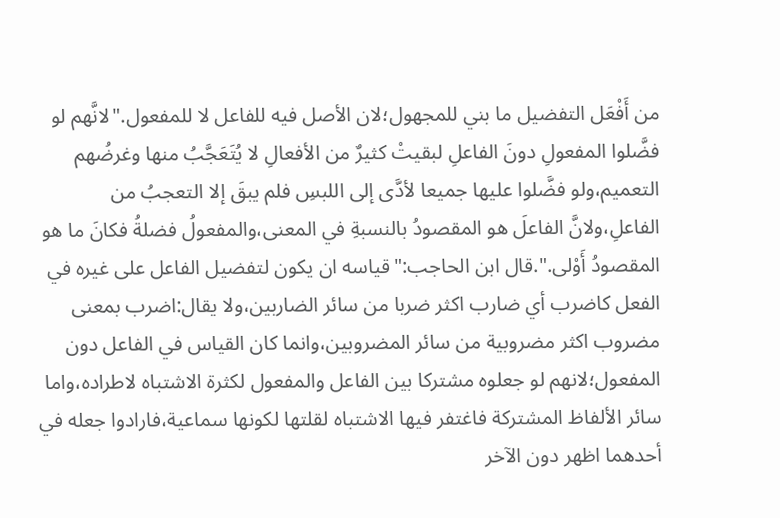من أَفْعَل التفضيل ما بني للمجهول؛لان الأصل فيه للفاعل لا للمفعول."لانَّهم لو فضَّلوا المفعولِ دونَ الفاعلِ لبقيتْ كثيرٌ من الأفعالِ لا يُتَعَجَّبُ منها وغرضُهم التعميم،ولو فضَّلوا عليها جميعا لأدَّى إلى اللبسِ فلم يبقَ إلا التعجبُ من الفاعلِ،ولانَّ الفاعلَ هو المقصودُ بالنسبةِ في المعنى،والمفعولُ فضلةُ فكانَ ما هو المقصودُ أَوْلى.".قال ابن الحاجب:"قياسه ان يكون لتفضيل الفاعل على غيره في الفعل كاضرب أي ضارب اكثر ضربا من سائر الضاربين،ولا يقال:اضرب بمعنى مضروب اكثر مضروبية من سائر المضروبين،وانما كان القياس في الفاعل دون المفعول؛لانهم لو جعلوه مشتركا بين الفاعل والمفعول لكثرة الاشتباه لاطراده،واما سائر الألفاظ المشتركة فاغتفر فيها الاشتباه لقلتها لكونها سماعية،فارادوا جعله في أحدهما اظهر دون الآخر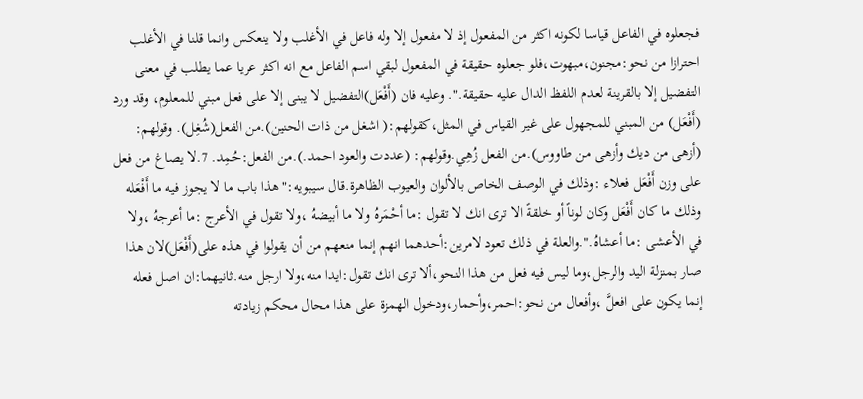فجعلوه في الفاعل قياسا لكونه اكثر من المفعول إذ لا مفعول إلا وله فاعل في الأغلب ولا ينعكس وانما قلنا في الأغلب احترازا من نحو:مجنون،مبهوت،فلو جعلوه حقيقة في المفعول لبقي اسم الفاعل مع انه اكثر عريا عما يطلب في معنى التفضيل إلا بالقرينة لعدم اللفظ الدال عليه حقيقة.". وعليه فان (أَفْعَل)التفضيل لا يبنى إلا على فعل مبني للمعلوم، وقد ورد (أَفْعَل) من المبني للمجهول على غير القياس في المثل،كقولهم:( اشغل من ذات الحنين).من الفعل(شُغِل). وقولهم: (أزهى من ديك وأزهى من طاووس).من الفعل زُهِي.وقولهم: (عددت والعود احمد.).من الفعل:حُمِد. 7.لا يصاغ من فعل على وزن أَفْعَل فعلاء :وذلك في الوصف الخاص بالألوان والعيوب الظاهرة.قال سيبويه:"هذا باب ما لا يجوز فيه ما أَفْعَله وذلك ما كان أَفْعَل وكان لوناً أو خلقةً الا ترى انك لا تقول :ما أحْمَرهُ ولا ما أبيضهُ ،ولا تقول في الأعرج :ما أعرجهُ ،ولا في الأعشى :ما أعشاهُ.".والعلة في ذلك تعود لامرين:أحدهما انهم إنما منعهم من أن يقولوا في هذه على(أَفْعَل)لان هذا صار بمنزلة اليد والرجل،وما ليس فيه فعل من هذا النحو،ألا ترى انك تقول:ايدا منه،ولا ارجل منه.ثانيهما:ان اصل فعله إنما يكون على افعلَّ ،وأفعال من نحو:احمر،وأحمار،ودخول الهمزة على هذا محال محكم زيادته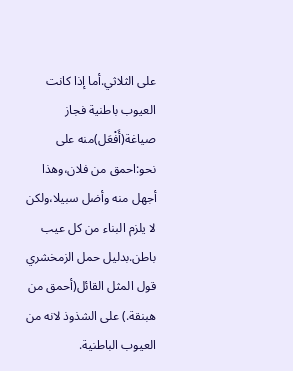على الثلاثي.أما إذا كانت العيوب باطنية فجاز صياغة(أَفْعَل)منه على نحو:احمق من فلان،وهذا أجهل منه وأضل سبيلا،ولكن لا يلزم البناء من كل عيب باطن.بدليل حمل الزمخشري قول المثل القائل(أحمق من هبنقة.) على الشذوذ لانه من العيوب الباطنية.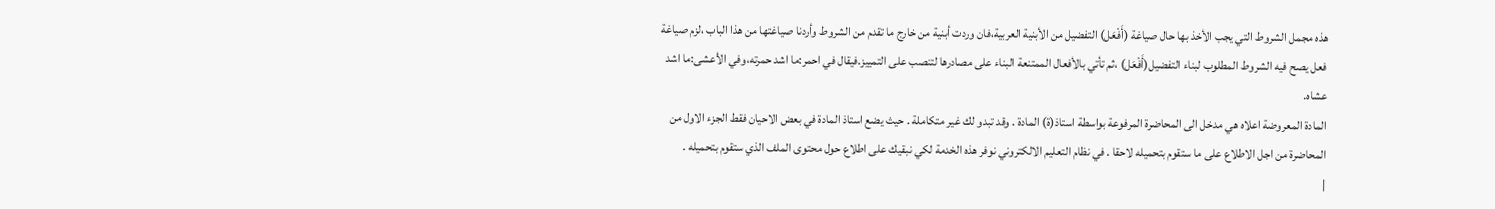هذه مجمل الشروط التي يجب الأخذ بها حال صياغة (أَفْعَل) التفضيل من الأبنية العربية،فان وردت أبنية من خارج ما تقدم من الشروط وأردنا صياغتها من هذا الباب ،لزم صياغة فعل يصح فيه الشروط المطلوب لبناء التفضيل(أَفْعَل) ،ثم تأتي بالأفعال الممتنعة البناء على مصادرها لتنصب على التمييز.فيقال في احمر:ما اشد حمرته،وفي الأعشى:ما اشد عشاه.
المادة المعروضة اعلاه هي مدخل الى المحاضرة المرفوعة بواسطة استاذ(ة) المادة . وقد تبدو لك غير متكاملة . حيث يضع استاذ المادة في بعض الاحيان فقط الجزء الاول من المحاضرة من اجل الاطلاع على ما ستقوم بتحميله لاحقا . في نظام التعليم الالكتروني نوفر هذه الخدمة لكي نبقيك على اطلاع حول محتوى الملف الذي ستقوم بتحميله .
|